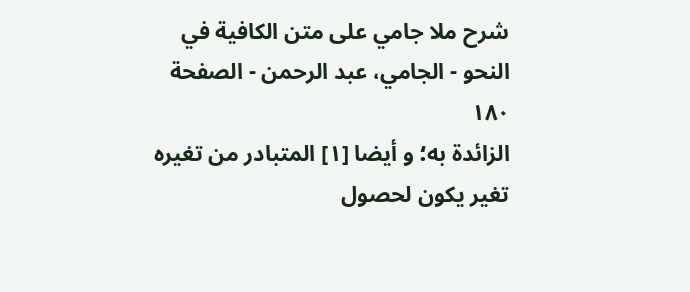شرح ملا جامي على متن الكافية في النحو - الجامي، عبد الرحمن - الصفحة ١٨٠
الزائدة به؛ و أيضا [١] المتبادر من تغيره تغير يكون لحصول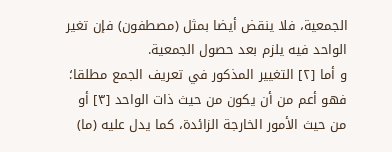الجمعية، فلا ينقض أيضا بمثل (مصطفون) فإن تغير الواحد فيه يلزم بعد حصول الجمعية.
و أما [٢] التغيير المذكور في تعريف الجمع مطلقا؛ فهو أعم من أن يكون من حيث ذات الواحد [٣] أو من حيث الأمور الخارجة الزائدة، كما يدل عليه (ما)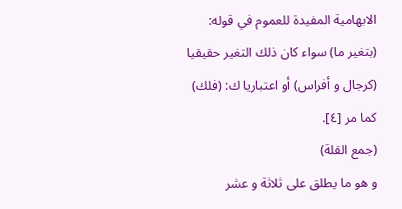الابهامية المفيدة للعموم في قوله: (بتغير ما) سواء كان ذلك التغير حقيقيا (كرجال و أفراس) أو اعتباريا ك: (فلك) كما مر [٤].
(جمع القلة)
و هو ما يطلق على ثلاثة و عشر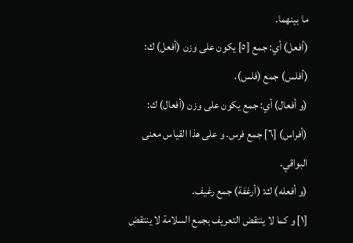ما بينهما.
(أفعل) أي: جمع [٥] يكون على وزن (أفعل) ك: (أفلس) جمع (فلس).
(و أفعال) أي: جمع يكون على وزن (أفعال) ك: (أفراس) [٦] جمع فرس. و على هذا القياس معنى البواقي.
(و أفعله) ك: (أرغفة) جمع رغيف.
[١] و كما لا ينتقض التعريف بجمع السلامة لا ينتقض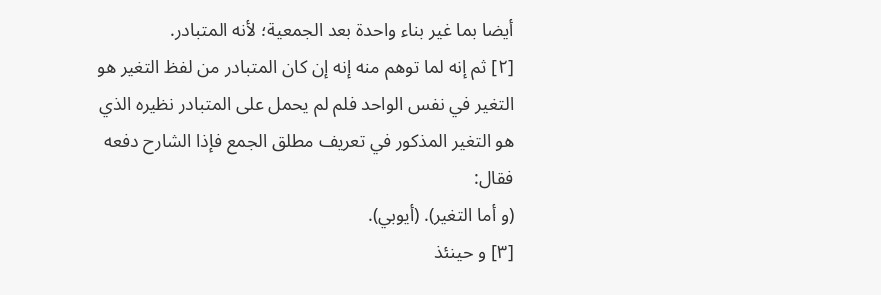أيضا بما غير بناء واحدة بعد الجمعية؛ لأنه المتبادر.
[٢] ثم إنه لما توهم منه إنه إن كان المتبادر من لفظ التغير هو التغير في نفس الواحد فلم لم يحمل على المتبادر نظيره الذي هو التغير المذكور في تعريف مطلق الجمع فإذا الشارح دفعه فقال:
(و أما التغير). (أيوبي).
[٣] و حينئذ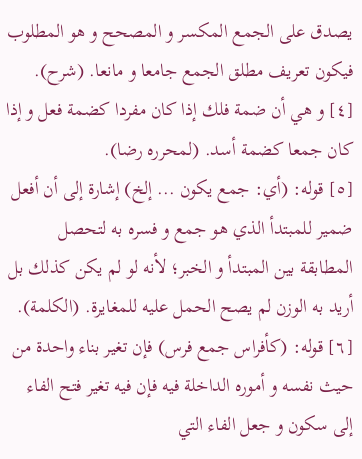يصدق على الجمع المكسر و المصحح و هو المطلوب فيكون تعريف مطلق الجمع جامعا و مانعا. (شرح).
[٤] و هي أن ضمة فلك إذا كان مفردا كضمة فعل و إذا كان جمعا كضمة أسد. (لمحرره رضا).
[٥] قوله: (أي: جمع يكون ... إلخ) إشارة إلى أن أفعل ضمير للمبتدأ الذي هو جمع و فسره به لتحصل المطابقة بين المبتدأ و الخبر؛ لأنه لو لم يكن كذلك بل أريد به الوزن لم يصح الحمل عليه للمغايرة. (الكلمة).
[٦] قوله: (كأفراس جمع فرس) فإن تغير بناء واحدة من حيث نفسه و أموره الداخلة فيه فإن فيه تغير فتح الفاء إلى سكون و جعل الفاء التي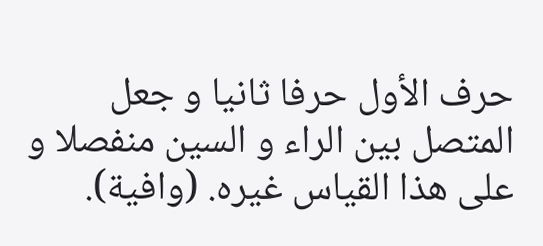حرف الأول حرفا ثانيا و جعل المتصل بين الراء و السين منفصلا و على هذا القياس غيره. (وافية).